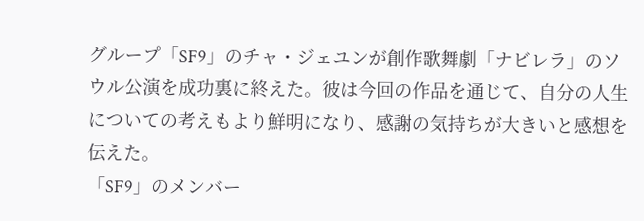グループ「SF9」のチャ・ジェユンが創作歌舞劇「ナビレラ」のソウル公演を成功裏に終えた。彼は今回の作品を通じて、自分の人生についての考えもより鮮明になり、感謝の気持ちが大きいと感想を伝えた。
「SF9」のメンバー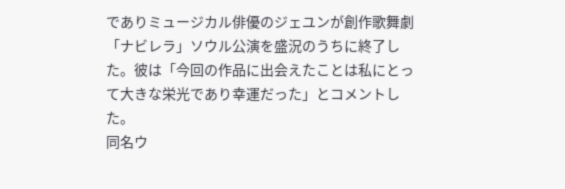でありミュージカル俳優のジェユンが創作歌舞劇「ナビレラ」ソウル公演を盛況のうちに終了した。彼は「今回の作品に出会えたことは私にとって大きな栄光であり幸運だった」とコメントした。
同名ウ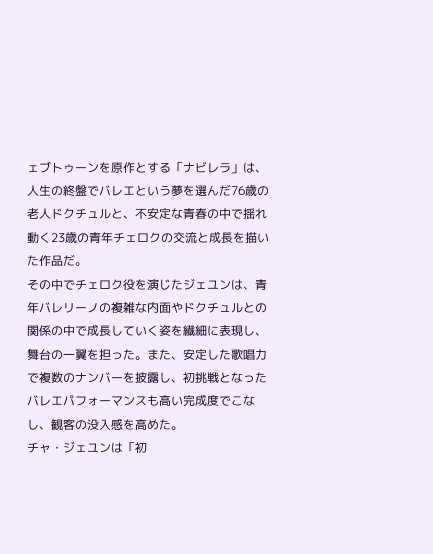ェブトゥーンを原作とする「ナビレラ」は、人生の終盤でバレエという夢を選んだ76歳の老人ドクチュルと、不安定な青春の中で揺れ動く23歳の青年チェロクの交流と成長を描いた作品だ。
その中でチェロク役を演じたジェユンは、青年バレリーノの複雑な内面やドクチュルとの関係の中で成長していく姿を繊細に表現し、舞台の一翼を担った。また、安定した歌唱力で複数のナンバーを披露し、初挑戦となったバレエパフォーマンスも高い完成度でこなし、観客の没入感を高めた。
チャ・ジェユンは「初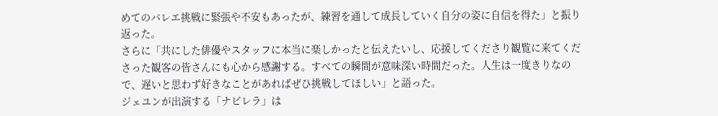めてのバレエ挑戦に緊張や不安もあったが、練習を通して成長していく自分の姿に自信を得た」と振り返った。
さらに「共にした俳優やスタッフに本当に楽しかったと伝えたいし、応援してくださり観覧に来てくださった観客の皆さんにも心から感謝する。すべての瞬間が意味深い時間だった。人生は一度きりなので、遅いと思わず好きなことがあればぜひ挑戦してほしい」と語った。
ジェユンが出演する「ナビレラ」は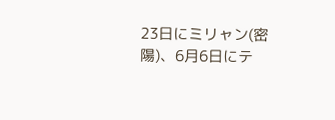23日にミリャン(密陽)、6月6日にテ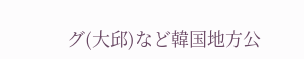グ(大邱)など韓国地方公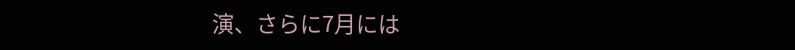演、さらに7月には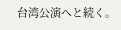台湾公演へと続く。